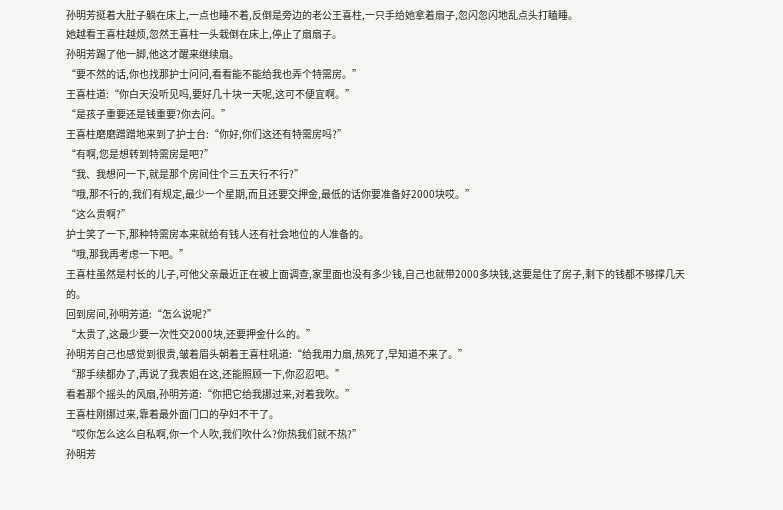孙明芳挺着大肚子躺在床上,一点也睡不着,反倒是旁边的老公王喜柱,一只手给她拿着扇子,忽闪忽闪地乱点头打瞌睡。
她越看王喜柱越烦,忽然王喜柱一头栽倒在床上,停止了扇扇子。
孙明芳踢了他一脚,他这才醒来继续扇。
“要不然的话,你也找那护士问问,看看能不能给我也弄个特需房。”
王喜柱道:“你白天没听见吗,要好几十块一天呢,这可不便宜啊。”
“是孩子重要还是钱重要?你去问。”
王喜柱磨磨蹭蹭地来到了护士台:“你好,你们这还有特需房吗?”
“有啊,您是想转到特需房是吧?”
“我、我想问一下,就是那个房间住个三五天行不行?”
“哦,那不行的,我们有规定,最少一个星期,而且还要交押金,最低的话你要准备好2000块哎。”
“这么贵啊?”
护士笑了一下,那种特需房本来就给有钱人还有社会地位的人准备的。
“哦,那我再考虑一下吧。”
王喜柱虽然是村长的儿子,可他父亲最近正在被上面调查,家里面也没有多少钱,自己也就带2000多块钱,这要是住了房子,剩下的钱都不够撑几天的。
回到房间,孙明芳道:“怎么说呢?”
“太贵了,这最少要一次性交2000块,还要押金什么的。”
孙明芳自己也感觉到很贵,皱着眉头朝着王喜柱吼道:“给我用力扇,热死了,早知道不来了。”
“那手续都办了,再说了我表姐在这,还能照顾一下,你忍忍吧。”
看着那个摇头的风扇,孙明芳道:“你把它给我挪过来,对着我吹。”
王喜柱刚挪过来,靠着最外面门口的孕妇不干了。
“哎你怎么这么自私啊,你一个人吹,我们吹什么?你热我们就不热?”
孙明芳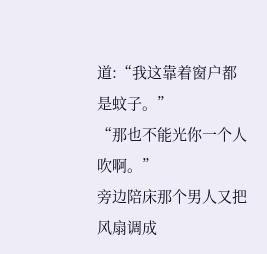道:“我这靠着窗户都是蚊子。”
“那也不能光你一个人吹啊。”
旁边陪床那个男人又把风扇调成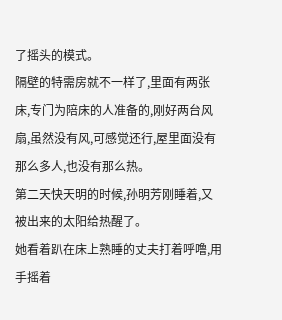了摇头的模式。
隔壁的特需房就不一样了,里面有两张床,专门为陪床的人准备的,刚好两台风扇,虽然没有风,可感觉还行,屋里面没有那么多人,也没有那么热。
第二天快天明的时候,孙明芳刚睡着,又被出来的太阳给热醒了。
她看着趴在床上熟睡的丈夫打着呼噜,用手摇着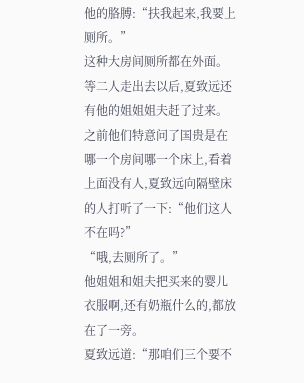他的胳膊:“扶我起来,我要上厕所。”
这种大房间厕所都在外面。
等二人走出去以后,夏致远还有他的姐姐姐夫赶了过来。
之前他们特意问了国贵是在哪一个房间哪一个床上,看着上面没有人,夏致远向隔壁床的人打听了一下:“他们这人不在吗?”
“哦,去厕所了。”
他姐姐和姐夫把买来的婴儿衣服啊,还有奶瓶什么的,都放在了一旁。
夏致远道:“那咱们三个要不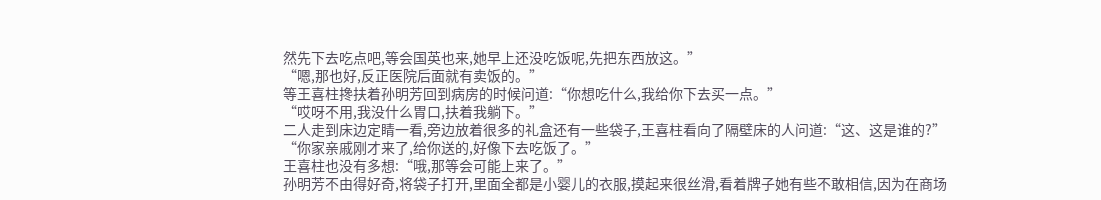然先下去吃点吧,等会国英也来,她早上还没吃饭呢,先把东西放这。”
“嗯,那也好,反正医院后面就有卖饭的。”
等王喜柱搀扶着孙明芳回到病房的时候问道:“你想吃什么,我给你下去买一点。”
“哎呀不用,我没什么胃口,扶着我躺下。”
二人走到床边定睛一看,旁边放着很多的礼盒还有一些袋子,王喜柱看向了隔壁床的人问道:“这、这是谁的?”
“你家亲戚刚才来了,给你送的,好像下去吃饭了。”
王喜柱也没有多想:“哦,那等会可能上来了。”
孙明芳不由得好奇,将袋子打开,里面全都是小婴儿的衣服,摸起来很丝滑,看着牌子她有些不敢相信,因为在商场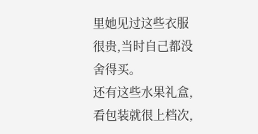里她见过这些衣服很贵,当时自己都没舍得买。
还有这些水果礼盒,看包装就很上档次,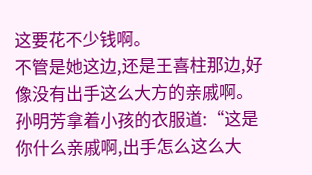这要花不少钱啊。
不管是她这边,还是王喜柱那边,好像没有出手这么大方的亲戚啊。
孙明芳拿着小孩的衣服道:“这是你什么亲戚啊,出手怎么这么大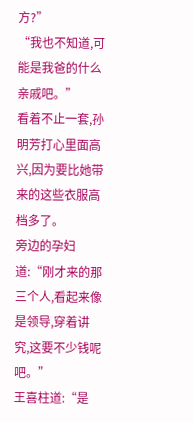方?”
“我也不知道,可能是我爸的什么亲戚吧。”
看着不止一套,孙明芳打心里面高兴,因为要比她带来的这些衣服高档多了。
旁边的孕妇道:“刚才来的那三个人,看起来像是领导,穿着讲究,这要不少钱呢吧。”
王喜柱道:“是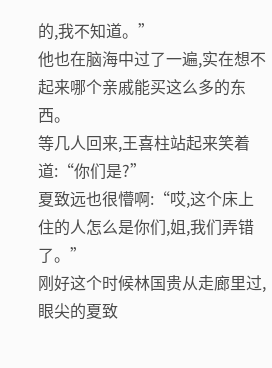的,我不知道。”
他也在脑海中过了一遍,实在想不起来哪个亲戚能买这么多的东西。
等几人回来,王喜柱站起来笑着道:“你们是?”
夏致远也很懵啊:“哎,这个床上住的人怎么是你们,姐,我们弄错了。”
刚好这个时候林国贵从走廊里过,眼尖的夏致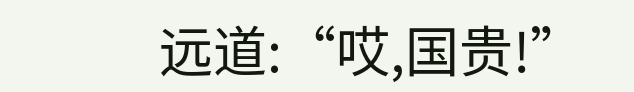远道:“哎,国贵!”